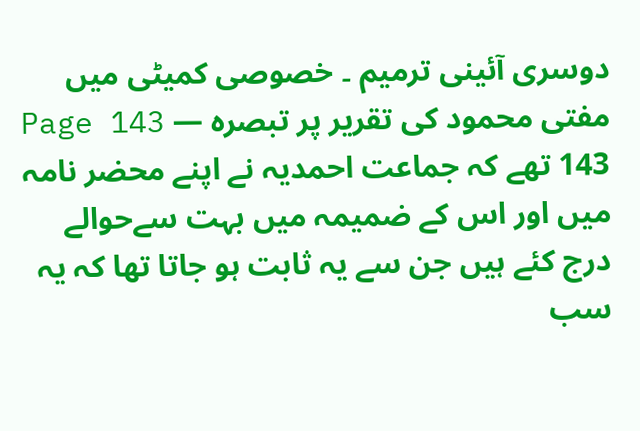دوسری آئینی ترمیم ۔ خصوصی کمیٹی میں مفتی محمود کی تقریر پر تبصرہ — Page 143
143 تھے کہ جماعت احمدیہ نے اپنے محضر نامہ میں اور اس کے ضمیمہ میں بہت سےحوالے درج کئے ہیں جن سے یہ ثابت ہو جاتا تھا کہ یہ سب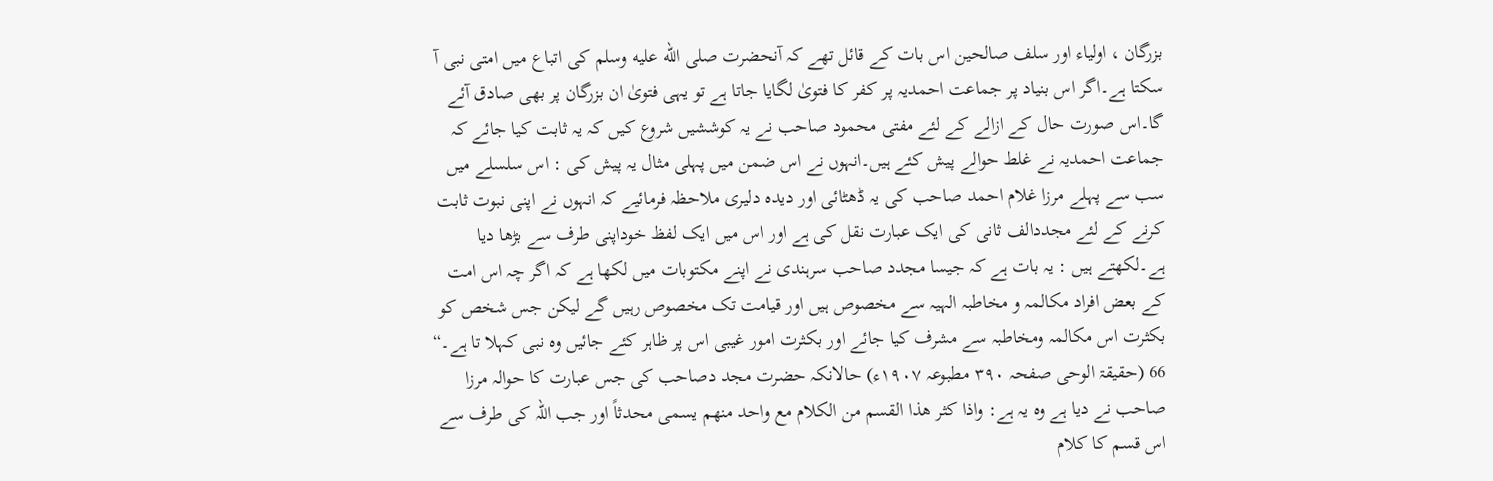بزرگان ، اولیاء اور سلف صالحین اس بات کے قائل تھے کہ آنحضرت صلى الله عليه وسلم کی اتباع میں امتی نبی آ سکتا ہے۔اگر اس بنیاد پر جماعت احمدیہ پر کفر کا فتویٰ لگایا جاتا ہے تو یہی فتویٰ ان بزرگان پر بھی صادق آئے گا۔اس صورت حال کے ازالے کے لئے مفتی محمود صاحب نے یہ کوششیں شروع کیں کہ یہ ثابت کیا جائے کہ جماعت احمدیہ نے غلط حوالے پیش کئے ہیں۔انہوں نے اس ضمن میں پہلی مثال یہ پیش کی : اس سلسلے میں سب سے پہلے مرزا غلام احمد صاحب کی یہ ڈھٹائی اور دیدہ دلیری ملاحظہ فرمائیے کہ انہوں نے اپنی نبوت ثابت کرنے کے لئے مجددالف ثانی کی ایک عبارت نقل کی ہے اور اس میں ایک لفظ خوداپنی طرف سے بڑھا دیا ہے۔لکھتے ہیں : یہ بات ہے کہ جیسا مجدد صاحب سرہندی نے اپنے مکتوبات میں لکھا ہے کہ اگر چہ اس امت کے بعض افراد مکالمہ و مخاطبہ الہیہ سے مخصوص ہیں اور قیامت تک مخصوص رہیں گے لیکن جس شخص کو بکثرت اس مکالمہ ومخاطبہ سے مشرف کیا جائے اور بکثرت امور غیبی اس پر ظاہر کئے جائیں وہ نبی کہلا تا ہے۔“ 66 (حقیقۃ الوحی صفحہ ۳۹۰ مطبوعہ ۱۹۰۷ء) حالانکہ حضرت مجد دصاحب کی جس عبارت کا حوالہ مرزا صاحب نے دیا ہے وہ یہ ہے: واذا كثر هذا القسم من الكلام مع واحد منهم يسمى محدثاً اور جب اللہ کی طرف سے اس قسم کا کلام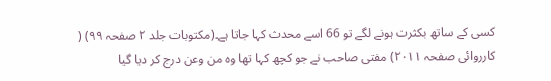کسی کے ساتھ بکثرت ہونے لگے تو 66 اسے محدث کہا جاتا ہے۔(مکتوبات جلد ۲ صفحہ ۹۹) ( کارروائی صفحہ ۲۰۱۱) مفتی صاحب نے جو کچھ کہا تھا وہ من وعن درج کر دیا گیا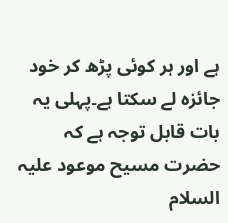ہے اور ہر کوئی پڑھ کر خود جائزہ لے سکتا ہے۔پہلی یہ بات قابل توجہ ہے کہ حضرت مسیح موعود علیہ السلام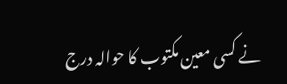نے کسی معین مکتوب کا حوالہ درج